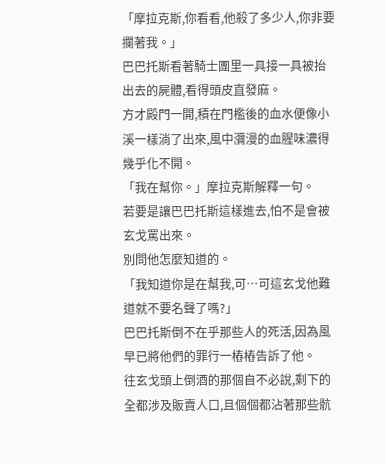「摩拉克斯,你看看,他殺了多少人,你非要攔著我。」
巴巴托斯看著騎士團里一具接一具被抬出去的屍體,看得頭皮直發麻。
方才殿門一開,積在門檻後的血水便像小溪一樣淌了出來,風中瀰漫的血腥味濃得幾乎化不開。
「我在幫你。」摩拉克斯解釋一句。
若要是讓巴巴托斯這樣進去,怕不是會被玄戈罵出來。
別問他怎麼知道的。
「我知道你是在幫我,可…可這玄戈他難道就不要名聲了嗎?」
巴巴托斯倒不在乎那些人的死活,因為風早已將他們的罪行一樁樁告訴了他。
往玄戈頭上倒酒的那個自不必說,剩下的全都涉及販賣人口,且個個都沾著那些骯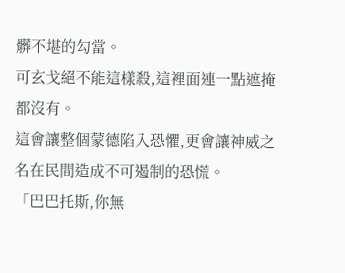髒不堪的勾當。
可玄戈絕不能這樣殺,這裡面連一點遮掩都沒有。
這會讓整個蒙德陷入恐懼,更會讓神威之名在民間造成不可遏制的恐慌。
「巴巴托斯,你無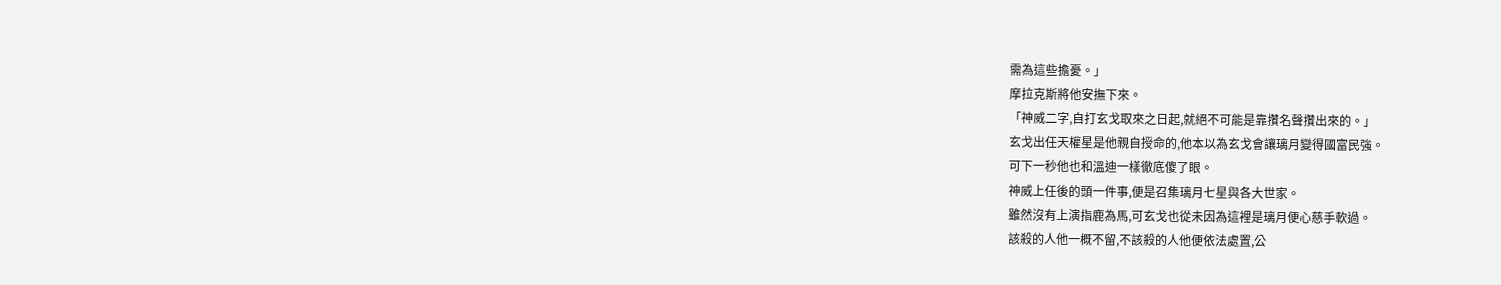需為這些擔憂。」
摩拉克斯將他安撫下來。
「神威二字,自打玄戈取來之日起,就絕不可能是靠攢名聲攢出來的。」
玄戈出任天權星是他親自授命的,他本以為玄戈會讓璃月變得國富民強。
可下一秒他也和溫迪一樣徹底傻了眼。
神威上任後的頭一件事,便是召集璃月七星與各大世家。
雖然沒有上演指鹿為馬,可玄戈也從未因為這裡是璃月便心慈手軟過。
該殺的人他一概不留,不該殺的人他便依法處置,公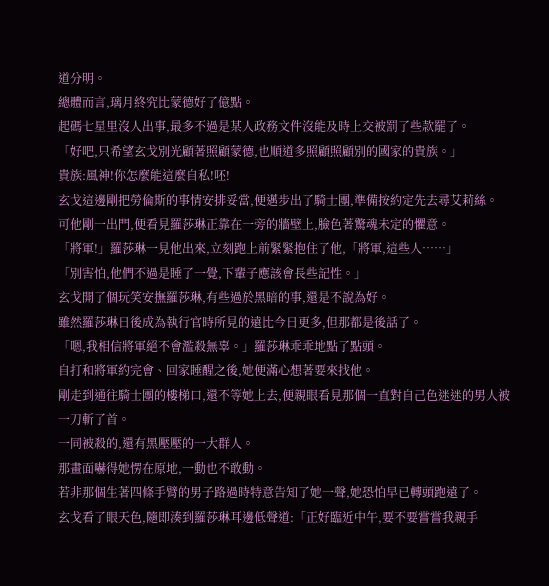道分明。
總體而言,璃月終究比蒙德好了億點。
起碼七星里沒人出事,最多不過是某人政務文件沒能及時上交被罰了些款罷了。
「好吧,只希望玄戈別光顧著照顧蒙德,也順道多照顧照顧別的國家的貴族。」
貴族:風神!你怎麼能這麼自私!呸!
玄戈這邊剛把勞倫斯的事情安排妥當,便邁步出了騎士團,準備按約定先去尋艾莉絲。
可他剛一出門,便看見羅莎琳正靠在一旁的牆壁上,臉色著驚魂未定的懼意。
「將軍!」羅莎琳一見他出來,立刻跑上前緊緊抱住了他,「將軍,這些人……」
「別害怕,他們不過是睡了一覺,下輩子應該會長些記性。」
玄戈開了個玩笑安撫羅莎琳,有些過於黑暗的事,還是不說為好。
雖然羅莎琳日後成為執行官時所見的遠比今日更多,但那都是後話了。
「嗯,我相信將軍絕不會濫殺無辜。」羅莎琳乖乖地點了點頭。
自打和將軍約完會、回家睡醒之後,她便滿心想著要來找他。
剛走到通往騎士團的樓梯口,還不等她上去,便親眼看見那個一直對自己色迷迷的男人被一刀斬了首。
一同被殺的,還有黑壓壓的一大群人。
那畫面嚇得她愣在原地,一動也不敢動。
若非那個生著四條手臂的男子路過時特意告知了她一聲,她恐怕早已轉頭跑遠了。
玄戈看了眼天色,隨即湊到羅莎琳耳邊低聲道:「正好臨近中午,要不要嘗嘗我親手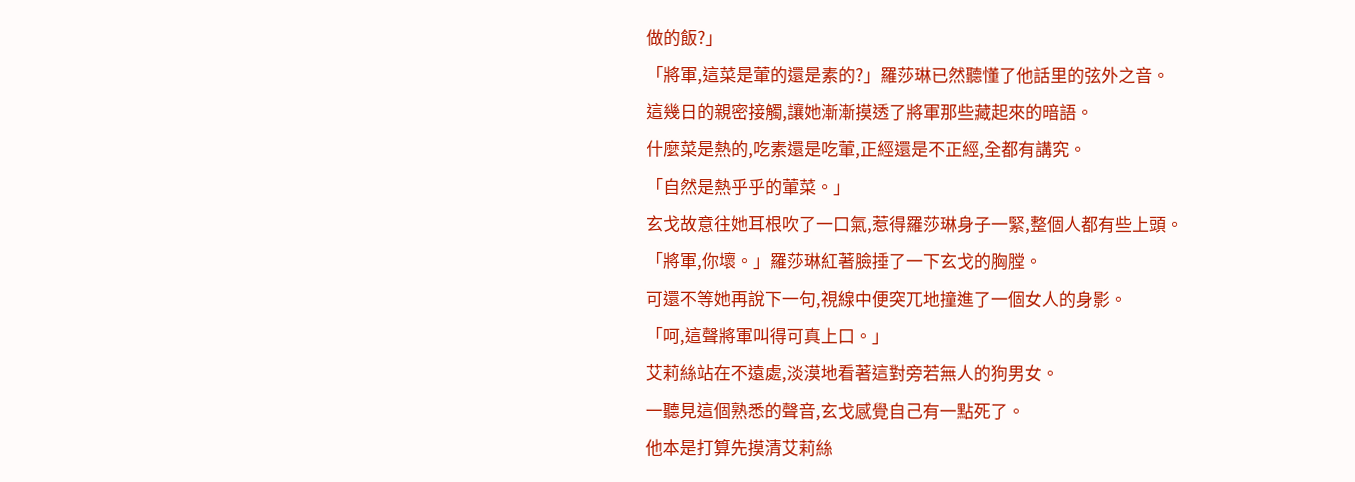做的飯?」
「將軍,這菜是葷的還是素的?」羅莎琳已然聽懂了他話里的弦外之音。
這幾日的親密接觸,讓她漸漸摸透了將軍那些藏起來的暗語。
什麼菜是熱的,吃素還是吃葷,正經還是不正經,全都有講究。
「自然是熱乎乎的葷菜。」
玄戈故意往她耳根吹了一口氣,惹得羅莎琳身子一緊,整個人都有些上頭。
「將軍,你壞。」羅莎琳紅著臉捶了一下玄戈的胸膛。
可還不等她再說下一句,視線中便突兀地撞進了一個女人的身影。
「呵,這聲將軍叫得可真上口。」
艾莉絲站在不遠處,淡漠地看著這對旁若無人的狗男女。
一聽見這個熟悉的聲音,玄戈感覺自己有一點死了。
他本是打算先摸清艾莉絲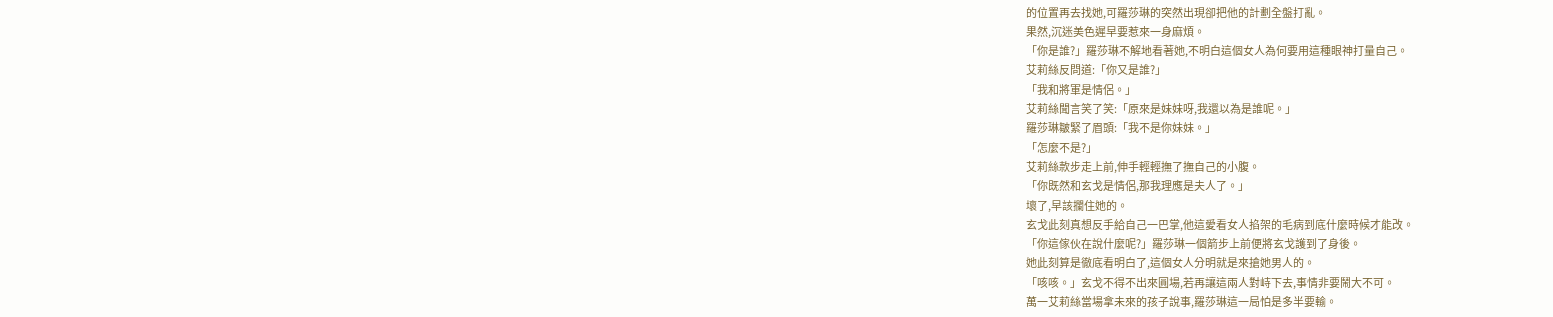的位置再去找她,可羅莎琳的突然出現卻把他的計劃全盤打亂。
果然,沉迷美色遲早要惹來一身麻煩。
「你是誰?」羅莎琳不解地看著她,不明白這個女人為何要用這種眼神打量自己。
艾莉絲反問道:「你又是誰?」
「我和將軍是情侶。」
艾莉絲聞言笑了笑:「原來是妹妹呀,我還以為是誰呢。」
羅莎琳皺緊了眉頭:「我不是你妹妹。」
「怎麼不是?」
艾莉絲款步走上前,伸手輕輕撫了撫自己的小腹。
「你既然和玄戈是情侶,那我理應是夫人了。」
壞了,早該攔住她的。
玄戈此刻真想反手給自己一巴掌,他這愛看女人掐架的毛病到底什麼時候才能改。
「你這傢伙在說什麼呢?」羅莎琳一個箭步上前便將玄戈護到了身後。
她此刻算是徹底看明白了,這個女人分明就是來搶她男人的。
「咳咳。」玄戈不得不出來圓場,若再讓這兩人對峙下去,事情非要鬧大不可。
萬一艾莉絲當場拿未來的孩子說事,羅莎琳這一局怕是多半要輸。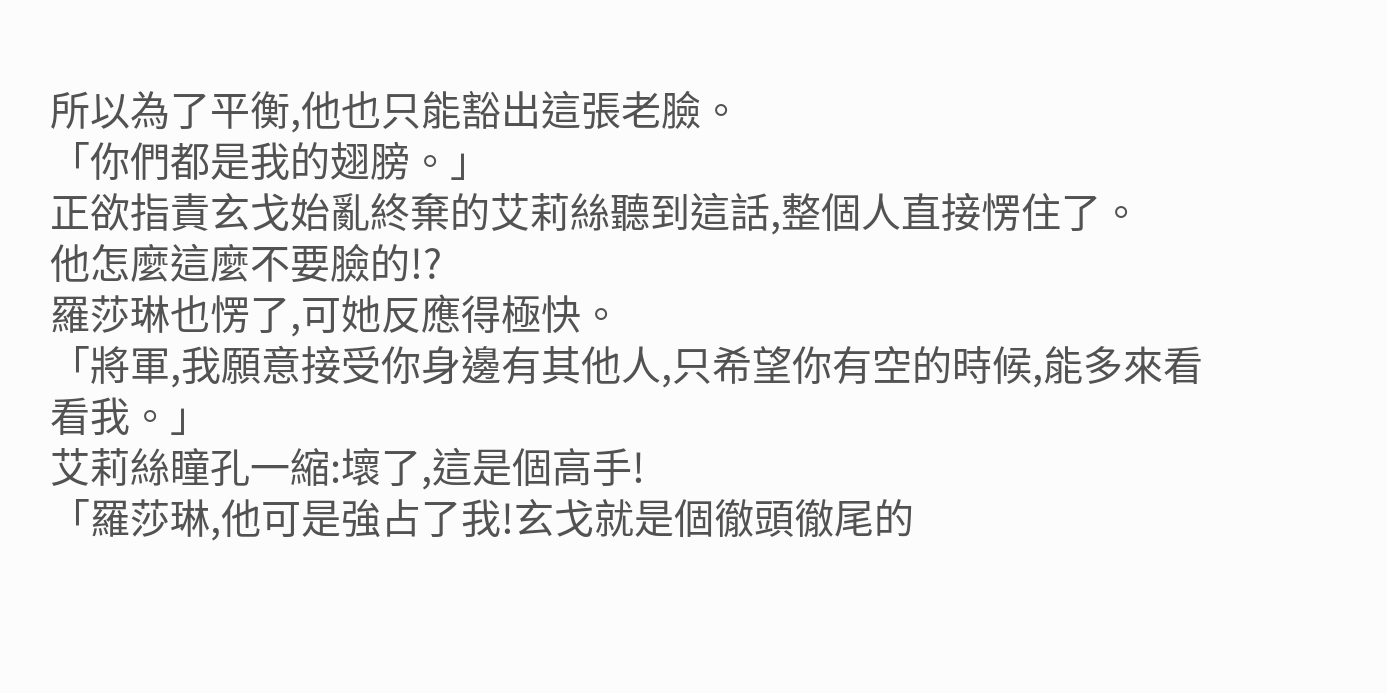所以為了平衡,他也只能豁出這張老臉。
「你們都是我的翅膀。」
正欲指責玄戈始亂終棄的艾莉絲聽到這話,整個人直接愣住了。
他怎麼這麼不要臉的!?
羅莎琳也愣了,可她反應得極快。
「將軍,我願意接受你身邊有其他人,只希望你有空的時候,能多來看看我。」
艾莉絲瞳孔一縮:壞了,這是個高手!
「羅莎琳,他可是強占了我!玄戈就是個徹頭徹尾的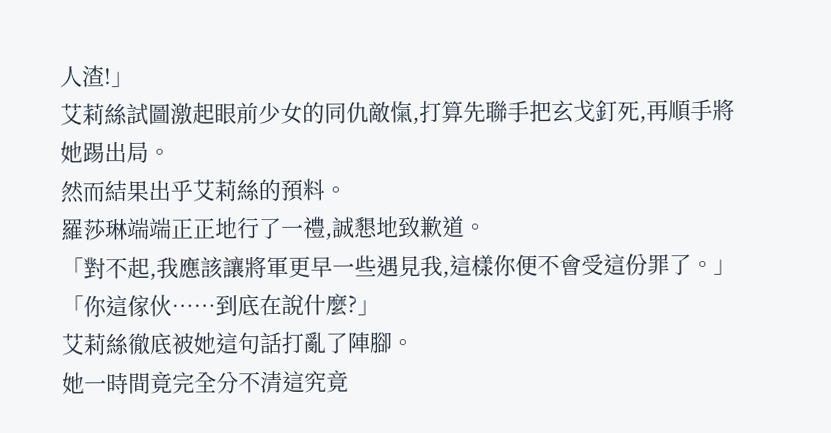人渣!」
艾莉絲試圖激起眼前少女的同仇敵愾,打算先聯手把玄戈釘死,再順手將她踢出局。
然而結果出乎艾莉絲的預料。
羅莎琳端端正正地行了一禮,誠懇地致歉道。
「對不起,我應該讓將軍更早一些遇見我,這樣你便不會受這份罪了。」
「你這傢伙……到底在說什麼?」
艾莉絲徹底被她這句話打亂了陣腳。
她一時間竟完全分不清這究竟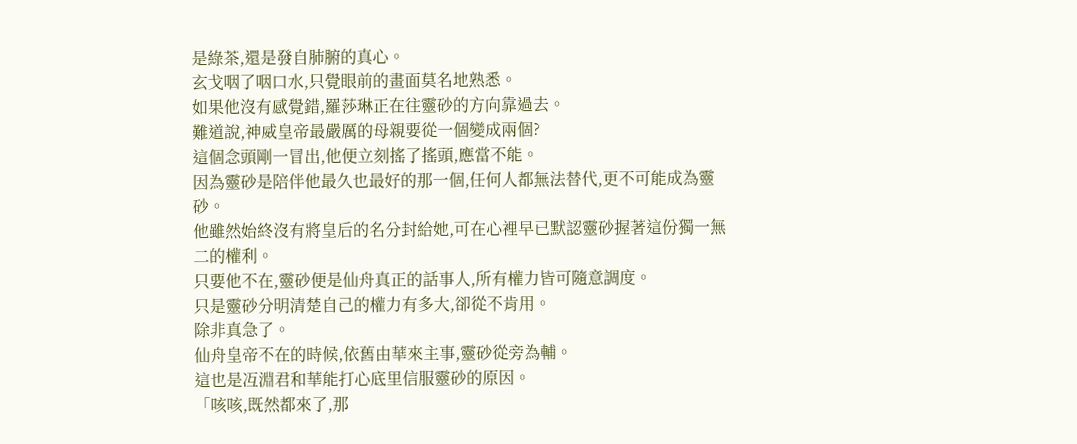是綠茶,還是發自肺腑的真心。
玄戈咽了咽口水,只覺眼前的畫面莫名地熟悉。
如果他沒有感覺錯,羅莎琳正在往靈砂的方向靠過去。
難道說,神威皇帝最嚴厲的母親要從一個變成兩個?
這個念頭剛一冒出,他便立刻搖了搖頭,應當不能。
因為靈砂是陪伴他最久也最好的那一個,任何人都無法替代,更不可能成為靈砂。
他雖然始終沒有將皇后的名分封給她,可在心裡早已默認靈砂握著這份獨一無二的權利。
只要他不在,靈砂便是仙舟真正的話事人,所有權力皆可隨意調度。
只是靈砂分明清楚自己的權力有多大,卻從不肯用。
除非真急了。
仙舟皇帝不在的時候,依舊由華來主事,靈砂從旁為輔。
這也是冱淵君和華能打心底里信服靈砂的原因。
「咳咳,既然都來了,那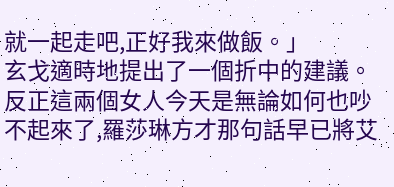就一起走吧,正好我來做飯。」
玄戈適時地提出了一個折中的建議。
反正這兩個女人今天是無論如何也吵不起來了,羅莎琳方才那句話早已將艾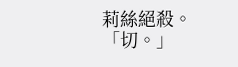莉絲絕殺。
「切。」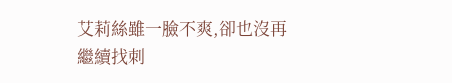艾莉絲雖一臉不爽,卻也沒再繼續找刺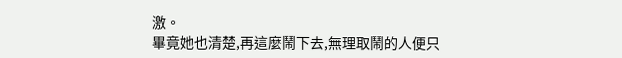激。
畢竟她也清楚,再這麼鬧下去,無理取鬧的人便只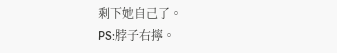剩下她自己了。
PS:脖子右擰。